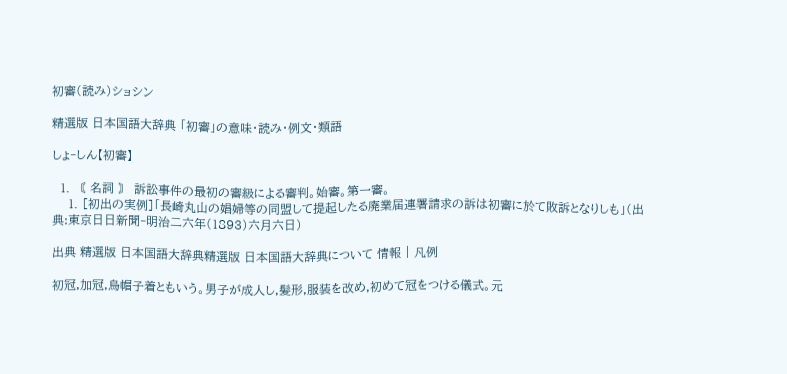初審(読み)ショシン

精選版 日本国語大辞典 「初審」の意味・読み・例文・類語

しょ‐しん【初審】

  1. 〘 名詞 〙 訴訟事件の最初の審級による審判。始審。第一審。
    1. [初出の実例]「長崎丸山の娼婦等の同盟して提起したる廃業届連署請求の訴は初審に於て敗訴となりしも」(出典:東京日日新聞‐明治二六年(1893)六月六日)

出典 精選版 日本国語大辞典精選版 日本国語大辞典について 情報 | 凡例

初冠,加冠,烏帽子着ともいう。男子が成人し,髪形,服装を改め,初めて冠をつける儀式。元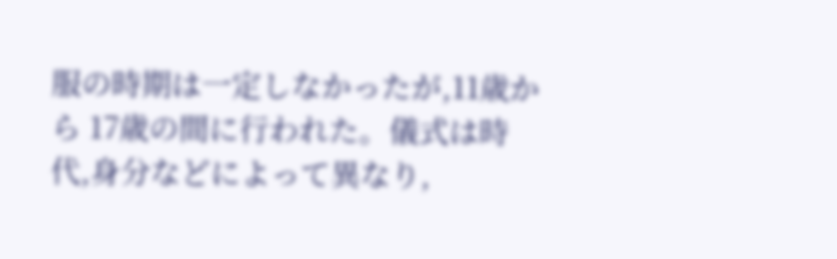服の時期は一定しなかったが,11歳から 17歳の間に行われた。儀式は時代,身分などによって異なり,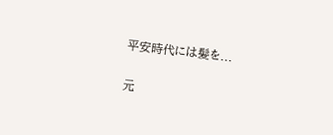平安時代には髪を...

元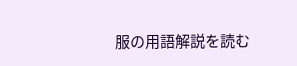服の用語解説を読む